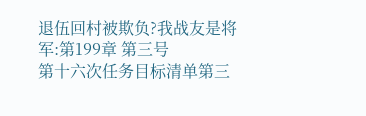退伍回村被欺负?我战友是将军:第199章 第三号
第十六次任务目标清单第三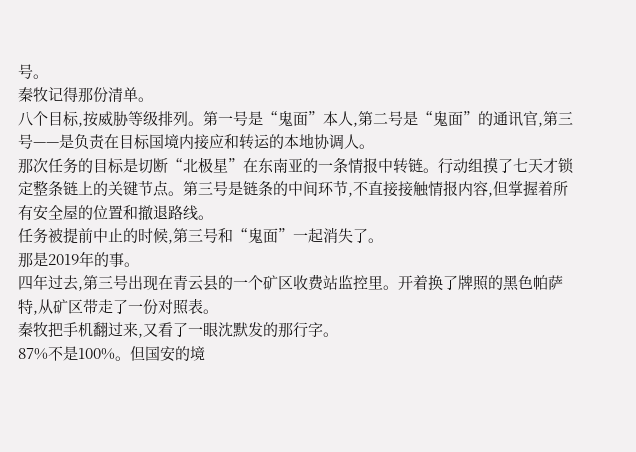号。
秦牧记得那份清单。
八个目标,按威胁等级排列。第一号是“鬼面”本人,第二号是“鬼面”的通讯官,第三号——是负责在目标国境内接应和转运的本地协调人。
那次任务的目标是切断“北极星”在东南亚的一条情报中转链。行动组摸了七天才锁定整条链上的关键节点。第三号是链条的中间环节,不直接接触情报内容,但掌握着所有安全屋的位置和撤退路线。
任务被提前中止的时候,第三号和“鬼面”一起消失了。
那是2019年的事。
四年过去,第三号出现在青云县的一个矿区收费站监控里。开着换了牌照的黑色帕萨特,从矿区带走了一份对照表。
秦牧把手机翻过来,又看了一眼沈默发的那行字。
87%不是100%。但国安的境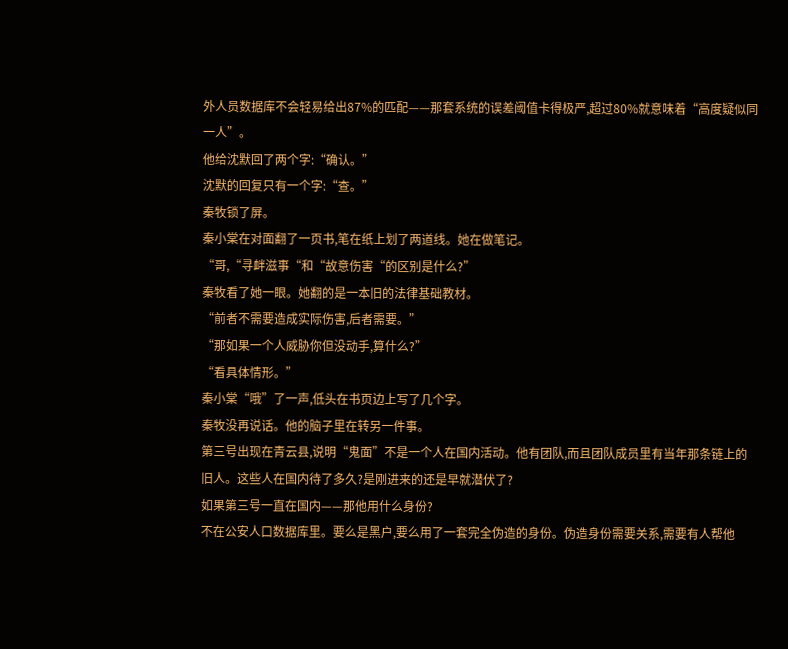外人员数据库不会轻易给出87%的匹配——那套系统的误差阈值卡得极严,超过80%就意味着“高度疑似同一人”。
他给沈默回了两个字:“确认。”
沈默的回复只有一个字:“查。”
秦牧锁了屏。
秦小棠在对面翻了一页书,笔在纸上划了两道线。她在做笔记。
“哥,“寻衅滋事“和“故意伤害“的区别是什么?”
秦牧看了她一眼。她翻的是一本旧的法律基础教材。
“前者不需要造成实际伤害,后者需要。”
“那如果一个人威胁你但没动手,算什么?”
“看具体情形。”
秦小棠“哦”了一声,低头在书页边上写了几个字。
秦牧没再说话。他的脑子里在转另一件事。
第三号出现在青云县,说明“鬼面”不是一个人在国内活动。他有团队,而且团队成员里有当年那条链上的旧人。这些人在国内待了多久?是刚进来的还是早就潜伏了?
如果第三号一直在国内——那他用什么身份?
不在公安人口数据库里。要么是黑户,要么用了一套完全伪造的身份。伪造身份需要关系,需要有人帮他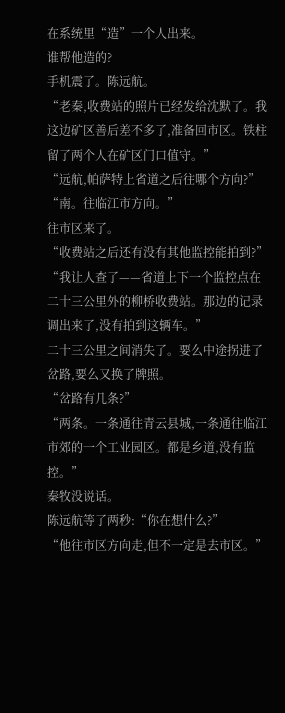在系统里“造”一个人出来。
谁帮他造的?
手机震了。陈远航。
“老秦,收费站的照片已经发给沈默了。我这边矿区善后差不多了,准备回市区。铁柱留了两个人在矿区门口值守。”
“远航,帕萨特上省道之后往哪个方向?”
“南。往临江市方向。”
往市区来了。
“收费站之后还有没有其他监控能拍到?”
“我让人查了——省道上下一个监控点在二十三公里外的柳桥收费站。那边的记录调出来了,没有拍到这辆车。”
二十三公里之间消失了。要么中途拐进了岔路,要么又换了牌照。
“岔路有几条?”
“两条。一条通往青云县城,一条通往临江市郊的一个工业园区。都是乡道,没有监控。”
秦牧没说话。
陈远航等了两秒:“你在想什么?”
“他往市区方向走,但不一定是去市区。”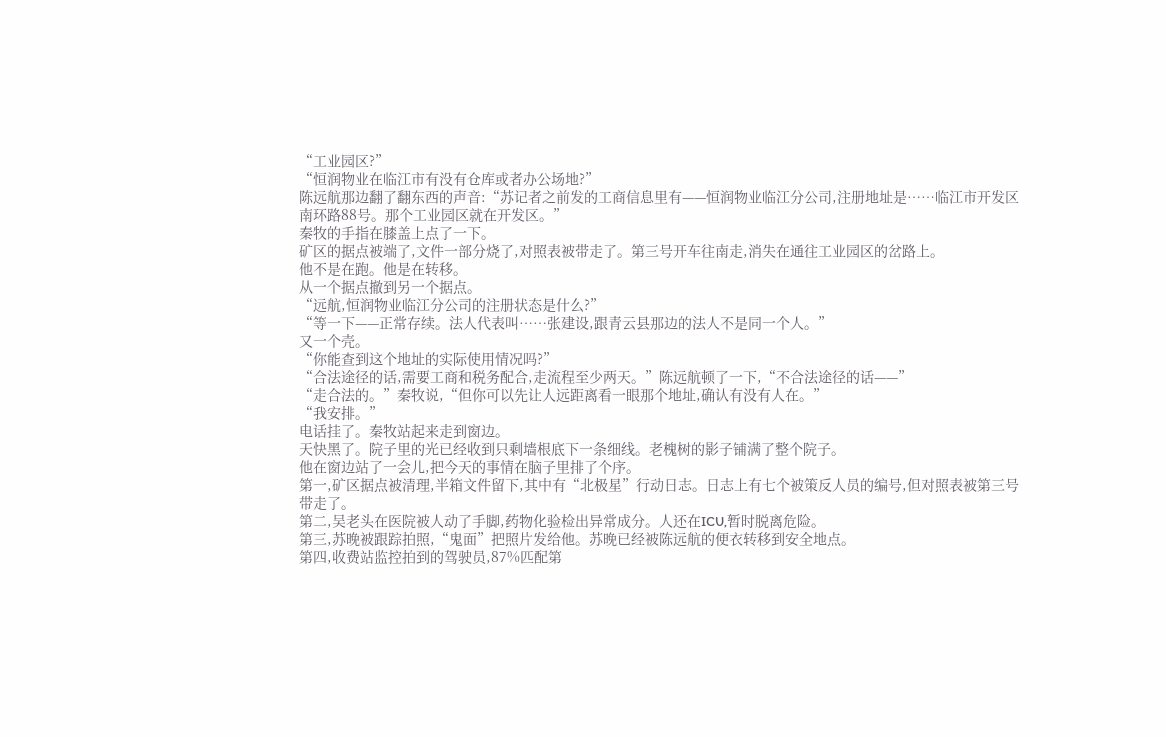“工业园区?”
“恒润物业在临江市有没有仓库或者办公场地?”
陈远航那边翻了翻东西的声音:“苏记者之前发的工商信息里有——恒润物业临江分公司,注册地址是……临江市开发区南环路88号。那个工业园区就在开发区。”
秦牧的手指在膝盖上点了一下。
矿区的据点被端了,文件一部分烧了,对照表被带走了。第三号开车往南走,消失在通往工业园区的岔路上。
他不是在跑。他是在转移。
从一个据点撤到另一个据点。
“远航,恒润物业临江分公司的注册状态是什么?”
“等一下——正常存续。法人代表叫……张建设,跟青云县那边的法人不是同一个人。”
又一个壳。
“你能查到这个地址的实际使用情况吗?”
“合法途径的话,需要工商和税务配合,走流程至少两天。”陈远航顿了一下,“不合法途径的话——”
“走合法的。”秦牧说,“但你可以先让人远距离看一眼那个地址,确认有没有人在。”
“我安排。”
电话挂了。秦牧站起来走到窗边。
天快黑了。院子里的光已经收到只剩墙根底下一条细线。老槐树的影子铺满了整个院子。
他在窗边站了一会儿,把今天的事情在脑子里排了个序。
第一,矿区据点被清理,半箱文件留下,其中有“北极星”行动日志。日志上有七个被策反人员的编号,但对照表被第三号带走了。
第二,吴老头在医院被人动了手脚,药物化验检出异常成分。人还在ICU,暂时脱离危险。
第三,苏晚被跟踪拍照,“鬼面”把照片发给他。苏晚已经被陈远航的便衣转移到安全地点。
第四,收费站监控拍到的驾驶员,87%匹配第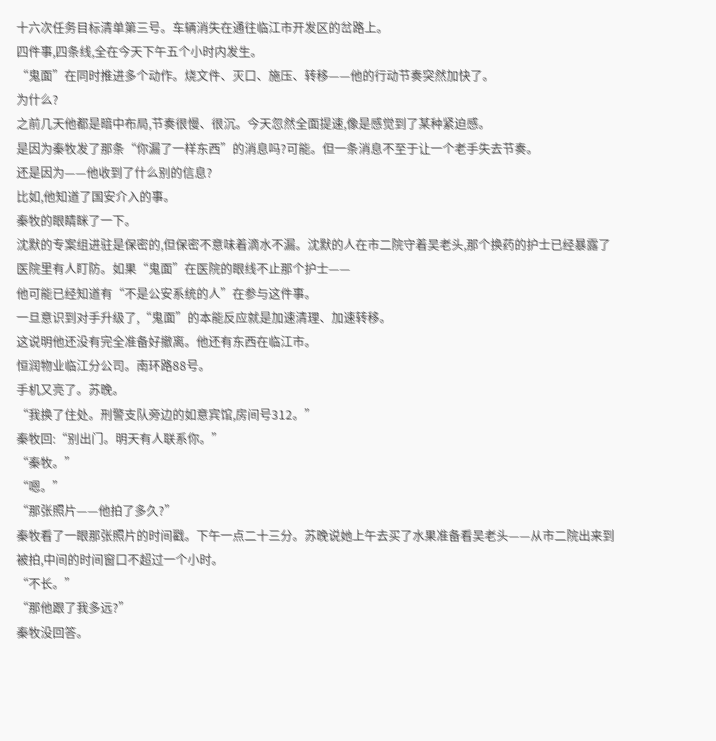十六次任务目标清单第三号。车辆消失在通往临江市开发区的岔路上。
四件事,四条线,全在今天下午五个小时内发生。
“鬼面”在同时推进多个动作。烧文件、灭口、施压、转移——他的行动节奏突然加快了。
为什么?
之前几天他都是暗中布局,节奏很慢、很沉。今天忽然全面提速,像是感觉到了某种紧迫感。
是因为秦牧发了那条“你漏了一样东西”的消息吗?可能。但一条消息不至于让一个老手失去节奏。
还是因为——他收到了什么别的信息?
比如,他知道了国安介入的事。
秦牧的眼睛眯了一下。
沈默的专案组进驻是保密的,但保密不意味着滴水不漏。沈默的人在市二院守着吴老头,那个换药的护士已经暴露了医院里有人盯防。如果“鬼面”在医院的眼线不止那个护士——
他可能已经知道有“不是公安系统的人”在参与这件事。
一旦意识到对手升级了,“鬼面”的本能反应就是加速清理、加速转移。
这说明他还没有完全准备好撤离。他还有东西在临江市。
恒润物业临江分公司。南环路88号。
手机又亮了。苏晚。
“我换了住处。刑警支队旁边的如意宾馆,房间号312。”
秦牧回:“别出门。明天有人联系你。”
“秦牧。”
“嗯。”
“那张照片——他拍了多久?”
秦牧看了一眼那张照片的时间戳。下午一点二十三分。苏晚说她上午去买了水果准备看吴老头——从市二院出来到被拍,中间的时间窗口不超过一个小时。
“不长。”
“那他跟了我多远?”
秦牧没回答。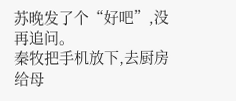苏晚发了个“好吧”,没再追问。
秦牧把手机放下,去厨房给母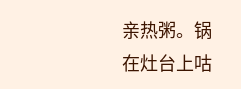亲热粥。锅在灶台上咕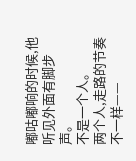嘟咕嘟响的时候,他听见外面有脚步声。
不是一个人。
两个人,走路的节奏不一样——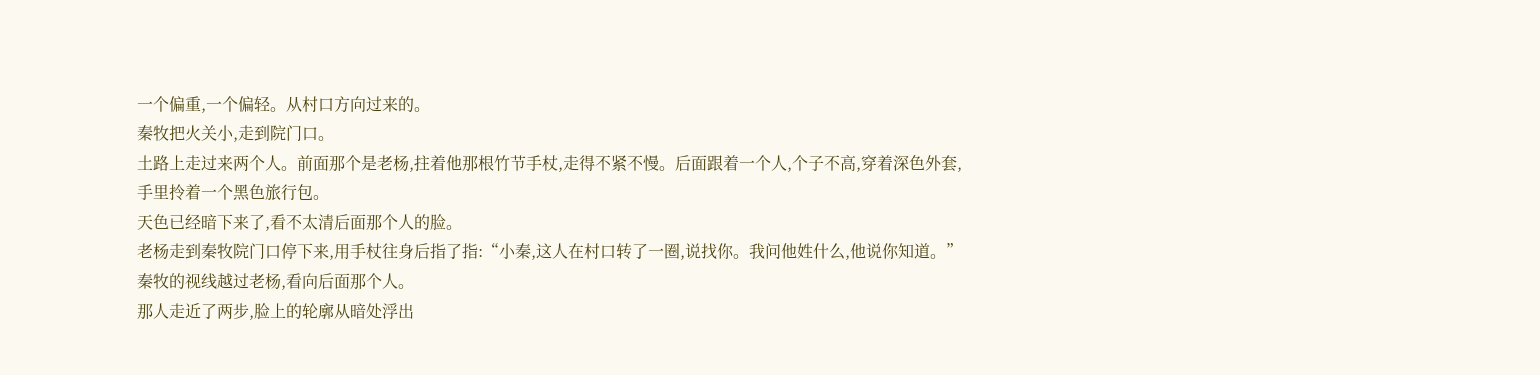一个偏重,一个偏轻。从村口方向过来的。
秦牧把火关小,走到院门口。
土路上走过来两个人。前面那个是老杨,拄着他那根竹节手杖,走得不紧不慢。后面跟着一个人,个子不高,穿着深色外套,手里拎着一个黑色旅行包。
天色已经暗下来了,看不太清后面那个人的脸。
老杨走到秦牧院门口停下来,用手杖往身后指了指:“小秦,这人在村口转了一圈,说找你。我问他姓什么,他说你知道。”
秦牧的视线越过老杨,看向后面那个人。
那人走近了两步,脸上的轮廓从暗处浮出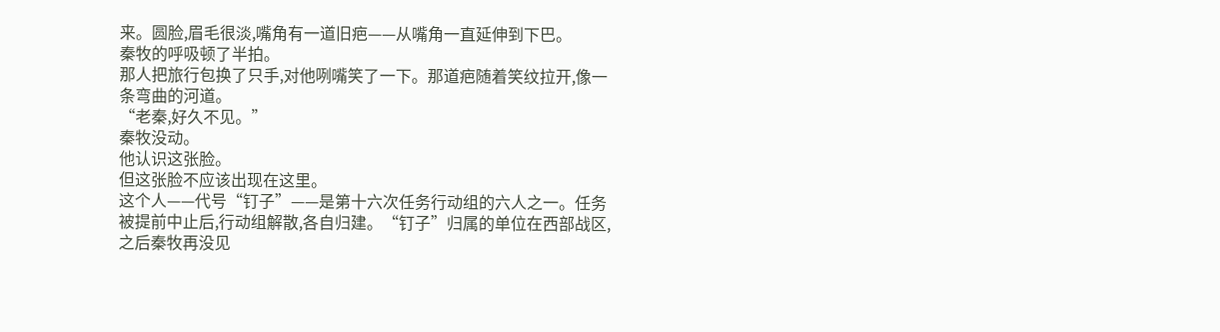来。圆脸,眉毛很淡,嘴角有一道旧疤——从嘴角一直延伸到下巴。
秦牧的呼吸顿了半拍。
那人把旅行包换了只手,对他咧嘴笑了一下。那道疤随着笑纹拉开,像一条弯曲的河道。
“老秦,好久不见。”
秦牧没动。
他认识这张脸。
但这张脸不应该出现在这里。
这个人——代号“钉子”——是第十六次任务行动组的六人之一。任务被提前中止后,行动组解散,各自归建。“钉子”归属的单位在西部战区,之后秦牧再没见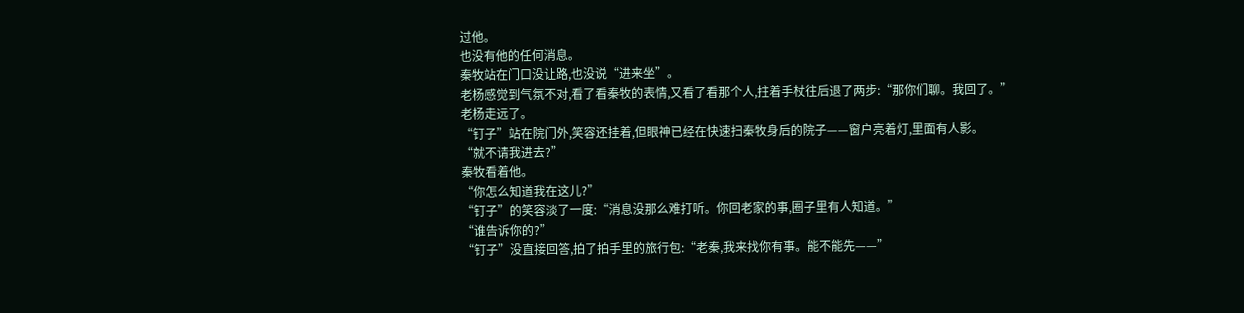过他。
也没有他的任何消息。
秦牧站在门口没让路,也没说“进来坐”。
老杨感觉到气氛不对,看了看秦牧的表情,又看了看那个人,拄着手杖往后退了两步:“那你们聊。我回了。”
老杨走远了。
“钉子”站在院门外,笑容还挂着,但眼神已经在快速扫秦牧身后的院子——窗户亮着灯,里面有人影。
“就不请我进去?”
秦牧看着他。
“你怎么知道我在这儿?”
“钉子”的笑容淡了一度:“消息没那么难打听。你回老家的事,圈子里有人知道。”
“谁告诉你的?”
“钉子”没直接回答,拍了拍手里的旅行包:“老秦,我来找你有事。能不能先——”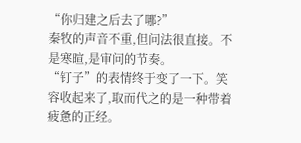“你归建之后去了哪?”
秦牧的声音不重,但问法很直接。不是寒暄,是审问的节奏。
“钉子”的表情终于变了一下。笑容收起来了,取而代之的是一种带着疲惫的正经。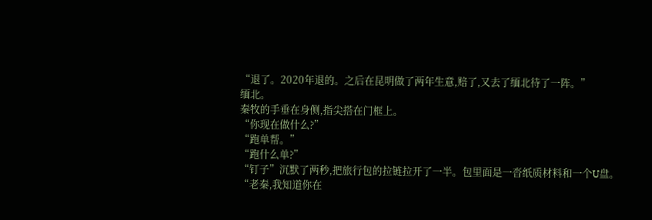“退了。2020年退的。之后在昆明做了两年生意,赔了,又去了缅北待了一阵。”
缅北。
秦牧的手垂在身侧,指尖搭在门框上。
“你现在做什么?”
“跑单帮。”
“跑什么单?”
“钉子”沉默了两秒,把旅行包的拉链拉开了一半。包里面是一沓纸质材料和一个U盘。
“老秦,我知道你在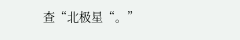查“北极星“。”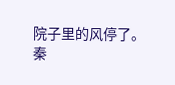院子里的风停了。
秦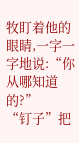牧盯着他的眼睛,一字一字地说:“你从哪知道的?”
“钉子”把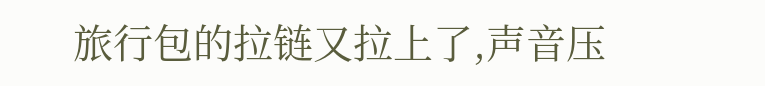旅行包的拉链又拉上了,声音压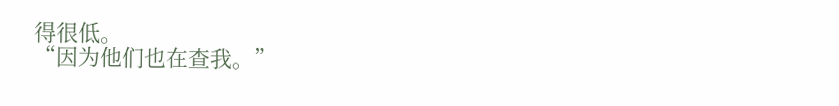得很低。
“因为他们也在查我。”